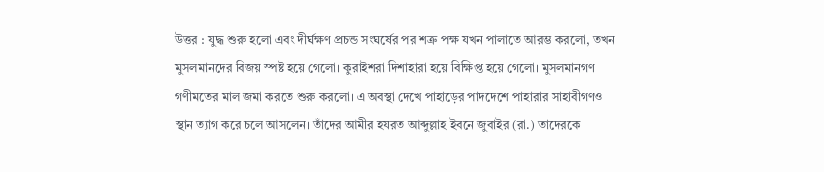উত্তর : যুদ্ধ শুরু হলো এবং দীর্ঘক্ষণ প্রচন্ড সংঘর্ষের পর শত্রু পক্ষ যখন পালাতে আরম্ভ করলো, তখন মুসলমানদের বিজয় স্পষ্ট হয়ে গেলো। কুরাইশরা দিশাহারা হয়ে বিক্ষিপ্ত হয়ে গেলো। মুসলমানগণ গণীমতের মাল জমা করতে শুরু করলো। এ অবস্থা দেখে পাহাড়ের পাদদেশে পাহারার সাহাবীগণও স্থান ত্যাগ করে চলে আসলেন। তাঁদের আমীর হযরত আব্দুল্লাহ ইবনে জুবাইর (রা.) তাদেরকে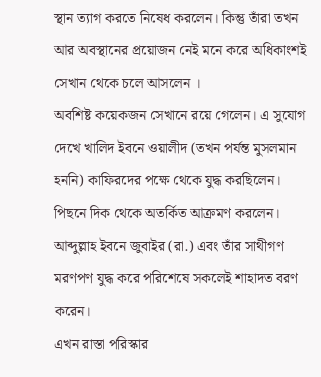স্থান ত্যাগ করতে নিষেধ করলেন। কিন্তু তাঁরা তখন আর অবস্থানের প্রয়োজন নেই মনে করে অধিকাংশই সেখান থেকে চলে আসলেন ।
অবশিষ্ট কয়েকজন সেখানে রয়ে গেলেন। এ সুযোগ দেখে খালিদ ইবনে ওয়ালীদ (তখন পর্যন্ত মুসলমান হননি) কাফিরদের পক্ষে থেকে যুদ্ধ করছিলেন। পিছনে দিক থেকে অতর্কিত আক্রমণ করলেন। আব্দুল্লাহ ইবনে জুবাইর (রা.) এবং তাঁর সাথীগণ মরণপণ যুদ্ধ করে পরিশেষে সকলেই শাহাদত বরণ করেন।
এখন রাস্তা পরিস্কার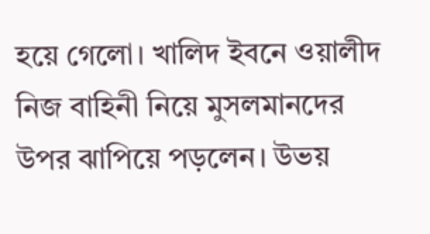হয়ে গেলো। খালিদ ইবনে ওয়ালীদ নিজ বাহিনী নিয়ে মুসলমানদের উপর ঝাপিয়ে পড়লেন। উভয়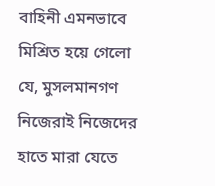বাহিনী এমনভাবে মিশ্রিত হয়ে গেলো যে, মুসলমানগণ নিজেরাই নিজেদের হাতে মারা যেতে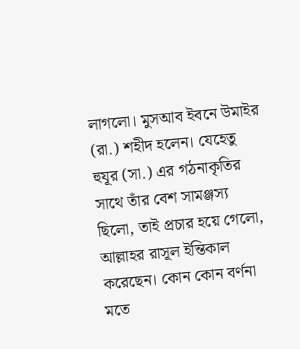লাগলো। মুসআব ইবনে উমাইর (রা.) শহীদ হলেন। যেহেতু হুযূর (সা.) এর গঠনাকৃতির সাথে তাঁর বেশ সামঞ্জস্য ছিলো, তাই প্রচার হয়ে গেলো, আল্লাহর রাসূল ইন্তিকাল করেছেন। কোন কোন বর্ণনা মতে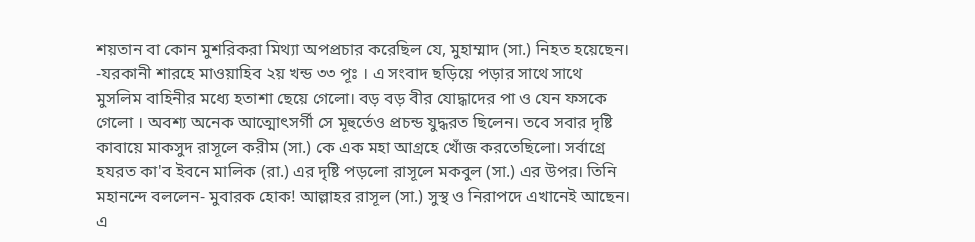শয়তান বা কোন মুশরিকরা মিথ্যা অপপ্রচার করেছিল যে, মুহাম্মাদ (সা.) নিহত হয়েছেন। -যরকানী শারহে মাওয়াহিব ২য় খন্ড ৩৩ পূঃ । এ সংবাদ ছড়িয়ে পড়ার সাথে সাথে মুসলিম বাহিনীর মধ্যে হতাশা ছেয়ে গেলো। বড় বড় বীর যোদ্ধাদের পা ও যেন ফসকে গেলো । অবশ্য অনেক আত্মোৎসর্গী সে মূহুর্তেও প্রচন্ড যুদ্ধরত ছিলেন। তবে সবার দৃষ্টি কাবায়ে মাকসুদ রাসূলে করীম (সা.) কে এক মহা আগ্রহে খোঁজ করতেছিলো। সর্বাগ্রে হযরত কা'ব ইবনে মালিক (রা.) এর দৃষ্টি পড়লো রাসূলে মকবুল (সা.) এর উপর। তিনি মহানন্দে বললেন- মুবারক হোক! আল্লাহর রাসূল (সা.) সুস্থ ও নিরাপদে এখানেই আছেন। এ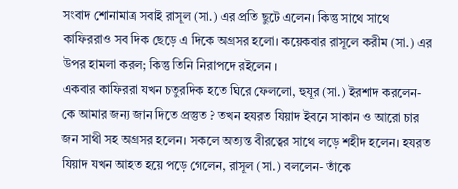সংবাদ শোনামাত্র সবাই রাসূল (সা.) এর প্রতি ছুটে এলেন। কিন্তু সাথে সাথে কাফিররাও সব দিক ছেড়ে এ দিকে অগ্রসর হলো। কয়েকবার রাসূলে করীম (সা.) এর উপর হামলা করল; কিন্তু তিনি নিরাপদে রইলেন ।
একবার কাফিররা যখন চতুরদিক হতে ঘিরে ফেললো, হুযূর (সা.) ইরশাদ করলেন- কে আমার জন্য জান দিতে প্রস্তুত ? তখন হযরত যিয়াদ ইবনে সাকান ও আরো চার জন সাথী সহ অগ্রসর হলেন। সকলে অত্যন্ত বীরত্বের সাথে লড়ে শহীদ হলেন। হযরত যিয়াদ যখন আহত হয়ে পড়ে গেলেন, রাসূল (সা.) বললেন- তাঁকে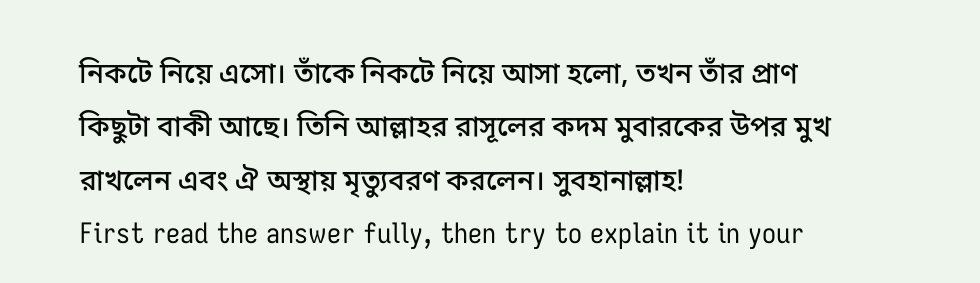নিকটে নিয়ে এসো। তাঁকে নিকটে নিয়ে আসা হলো, তখন তাঁর প্রাণ কিছুটা বাকী আছে। তিনি আল্লাহর রাসূলের কদম মুবারকের উপর মুখ রাখলেন এবং ঐ অস্থায় মৃত্যুবরণ করলেন। সুবহানাল্লাহ!
First read the answer fully, then try to explain it in your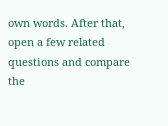own words. After that, open a few related questions and compare the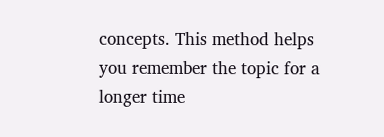concepts. This method helps you remember the topic for a longer time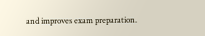and improves exam preparation.